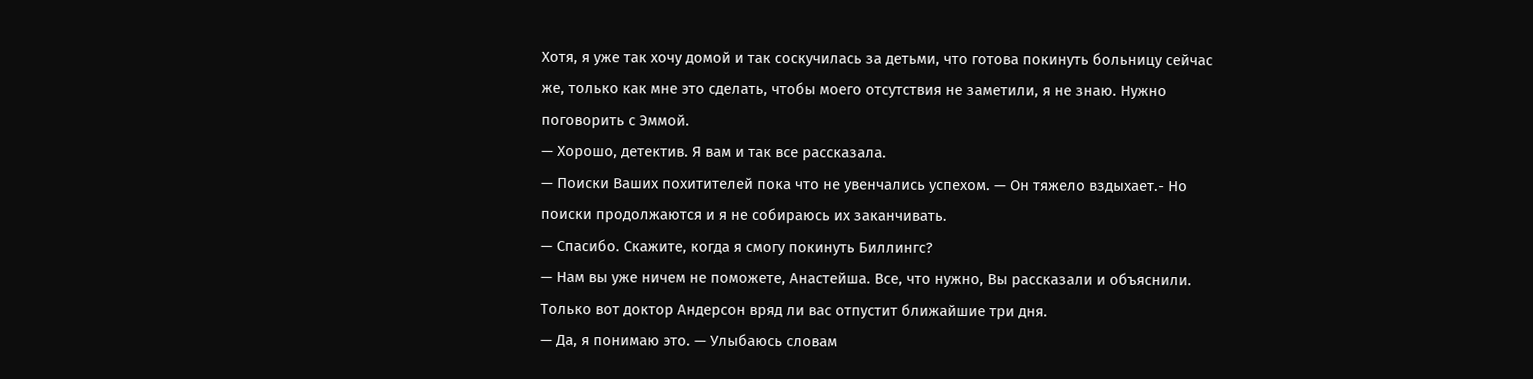Хотя, я уже так хочу домой и так соскучилась за детьми, что готова покинуть больницу сейчас же, только как мне это сделать, чтобы моего отсутствия не заметили, я не знаю. Нужно поговорить с Эммой.
— Хорошо, детектив. Я вам и так все рассказала.
— Поиски Ваших похитителей пока что не увенчались успехом. — Он тяжело вздыхает.- Но поиски продолжаются и я не собираюсь их заканчивать.
— Спасибо. Скажите, когда я смогу покинуть Биллингс?
— Нам вы уже ничем не поможете, Анастейша. Все, что нужно, Вы рассказали и объяснили. Только вот доктор Андерсон вряд ли вас отпустит ближайшие три дня.
— Да, я понимаю это. — Улыбаюсь словам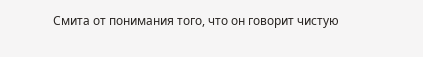Смита от понимания того, что он говорит чистую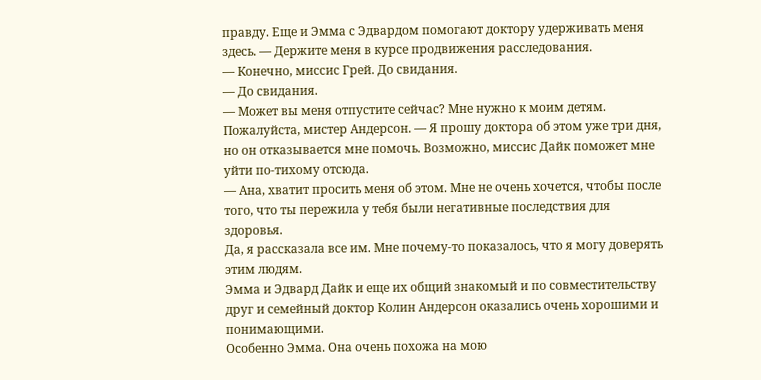правду. Еще и Эмма с Эдвардом помогают доктору удерживать меня здесь. — Держите меня в курсе продвижения расследования.
— Конечно, миссис Грей. До свидания.
— До свидания.
— Может вы меня отпустите сейчас? Мне нужно к моим детям. Пожалуйста, мистер Андерсон. — Я прошу доктора об этом уже три дня, но он отказывается мне помочь. Возможно, миссис Дайк поможет мне уйти по-тихому отсюда.
— Ана, хватит просить меня об этом. Мне не очень хочется, чтобы после того, что ты пережила у тебя были негативные последствия для здоровья.
Да, я рассказала все им. Мне почему-то показалось, что я могу доверять этим людям.
Эмма и Эдвард Дайк и еще их общий знакомый и по совместительству друг и семейный доктор Колин Андерсон оказались очень хорошими и понимающими.
Особенно Эмма. Она очень похожа на мою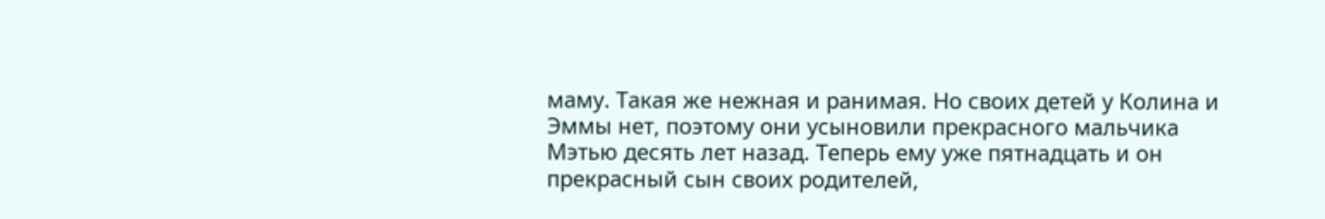маму. Такая же нежная и ранимая. Но своих детей у Колина и Эммы нет, поэтому они усыновили прекрасного мальчика Мэтью десять лет назад. Теперь ему уже пятнадцать и он прекрасный сын своих родителей,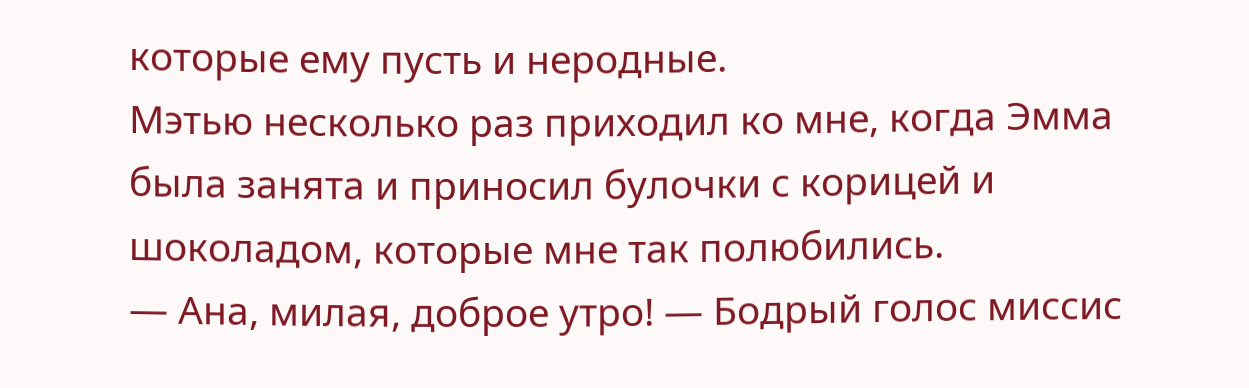которые ему пусть и неродные.
Мэтью несколько раз приходил ко мне, когда Эмма была занята и приносил булочки с корицей и шоколадом, которые мне так полюбились.
— Ана, милая, доброе утро! — Бодрый голос миссис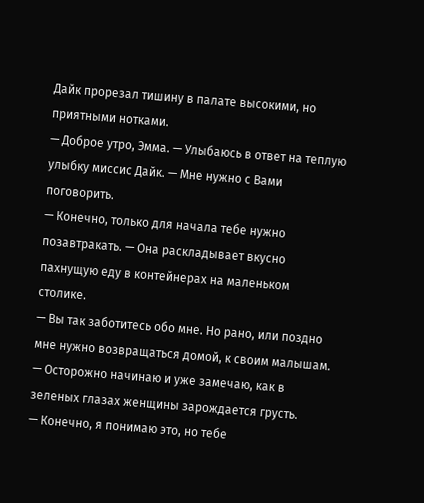Дайк прорезал тишину в палате высокими, но приятными нотками.
— Доброе утро, Эмма. — Улыбаюсь в ответ на теплую улыбку миссис Дайк. — Мне нужно с Вами поговорить.
— Конечно, только для начала тебе нужно позавтракать. — Она раскладывает вкусно пахнущую еду в контейнерах на маленьком столике.
— Вы так заботитесь обо мне. Но рано, или поздно мне нужно возвращаться домой, к своим малышам. — Осторожно начинаю и уже замечаю, как в зеленых глазах женщины зарождается грусть.
— Конечно, я понимаю это, но тебе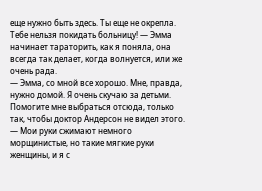еще нужно быть здесь. Ты еще не окрепла. Тебе нельзя покидать больницу! — Эмма начинает тараторить, как я поняла, она всегда так делает, когда волнуется, или же очень рада.
— Эмма, со мной все хорошо. Мне, правда, нужно домой. Я очень скучаю за детьми. Помогите мне выбраться отсюда, только так, чтобы доктор Андерсон не видел этого. — Мои руки сжимают немного морщинистые, но такие мягкие руки женщины, и я с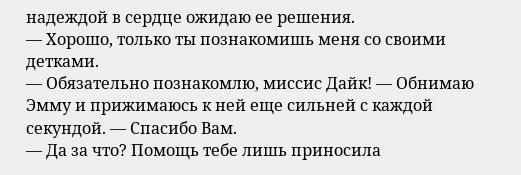надеждой в сердце ожидаю ее решения.
— Хорошо, только ты познакомишь меня со своими детками.
— Обязательно познакомлю, миссис Дайк! — Обнимаю Эмму и прижимаюсь к ней еще сильней с каждой секундой. — Спасибо Вам.
— Да за что? Помощь тебе лишь приносила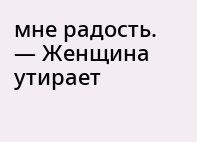мне радость. — Женщина утирает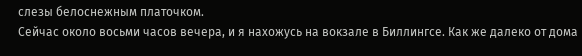слезы белоснежным платочком.
Сейчас около восьми часов вечера, и я нахожусь на вокзале в Биллингсе. Как же далеко от дома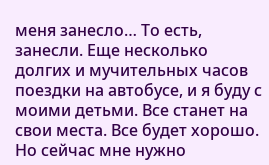меня занесло… То есть, занесли. Еще несколько долгих и мучительных часов поездки на автобусе, и я буду с моими детьми. Все станет на свои места. Все будет хорошо. Но сейчас мне нужно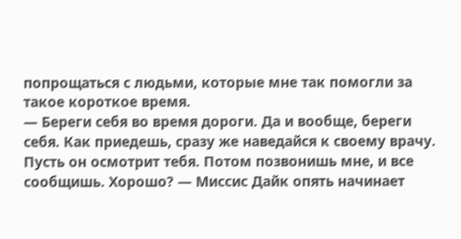попрощаться с людьми, которые мне так помогли за такое короткое время.
— Береги себя во время дороги. Да и вообще, береги себя. Как приедешь, сразу же наведайся к своему врачу. Пусть он осмотрит тебя. Потом позвонишь мне, и все сообщишь. Хорошо? — Миссис Дайк опять начинает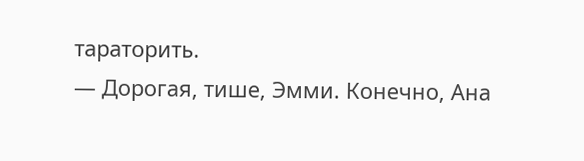тараторить.
— Дорогая, тише, Эмми. Конечно, Ана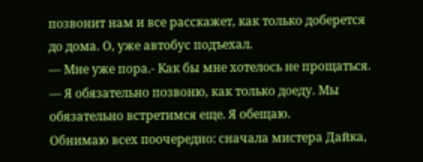позвонит нам и все расскажет, как только доберется до дома. О, уже автобус подъехал.
— Мне уже пора.- Как бы мне хотелось не прощаться. — Я обязательно позвоню, как только доеду. Мы обязательно встретимся еще. Я обещаю.
Обнимаю всех поочередно: сначала мистера Дайка,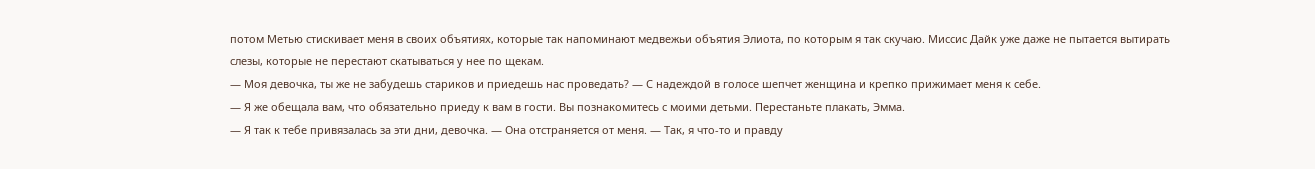потом Метью стискивает меня в своих объятиях, которые так напоминают медвежьи объятия Элиота, по которым я так скучаю. Миссис Дайк уже даже не пытается вытирать слезы, которые не перестают скатываться у нее по щекам.
— Моя девочка, ты же не забудешь стариков и приедешь нас проведать? — С надеждой в голосе шепчет женщина и крепко прижимает меня к себе.
— Я же обещала вам, что обязательно приеду к вам в гости. Вы познакомитесь с моими детьми. Перестаньте плакать, Эмма.
— Я так к тебе привязалась за эти дни, девочка. — Она отстраняется от меня. — Так, я что-то и правду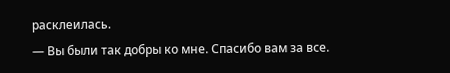расклеилась.
— Вы были так добры ко мне. Спасибо вам за все.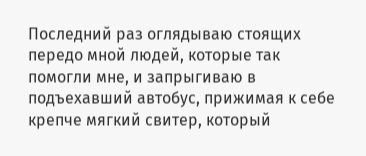Последний раз оглядываю стоящих передо мной людей, которые так помогли мне, и запрыгиваю в подъехавший автобус, прижимая к себе крепче мягкий свитер, который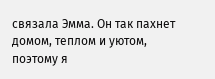связала Эмма. Он так пахнет домом, теплом и уютом, поэтому я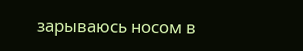зарываюсь носом в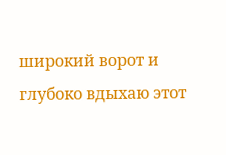широкий ворот и глубоко вдыхаю этот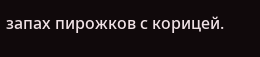запах пирожков с корицей.